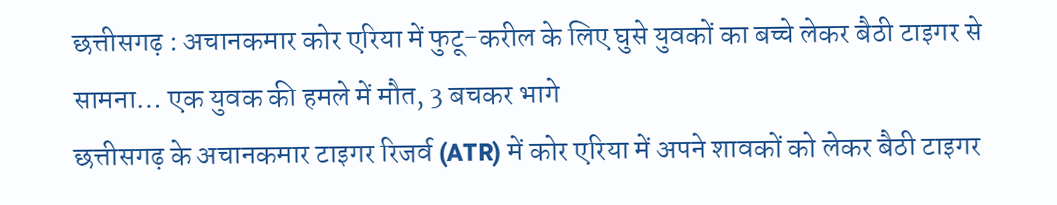छत्तीसगढ़ : अचानकमार कोर एरिया में फुटू-करील के लिए घुसे युवकों का बच्चे लेकर बैठी टाइगर से सामना… एक युवक की हमले में मौत, 3 बचकर भागे
छत्तीसगढ़ के अचानकमार टाइगर रिजर्व (ATR) में कोर एरिया में अपने शावकों को लेकर बैठी टाइगर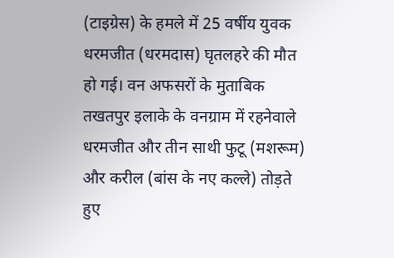(टाइग्रेस) के हमले में 25 वर्षीय युवक धरमजीत (धरमदास) घृतलहरे की मौत हो गई। वन अफसरों के मुताबिक तखतपुर इलाके के वनग्राम में रहनेवाले धरमजीत और तीन साथी फुटू (मशरूम) और करील (बांस के नए कल्ले) तोड़ते हुए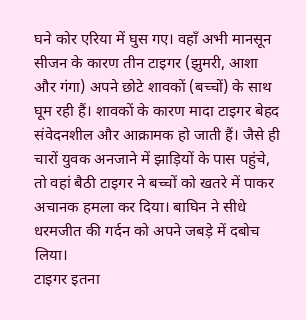घने कोर एरिया में घुस गए। वहाँ अभी मानसून सीजन के कारण तीन टाइगर (झुमरी, आशा और गंगा) अपने छोटे शावकों (बच्चों) के साथ घूम रही हैं। शावकों के कारण मादा टाइगर बेहद संवेदनशील और आक्रामक हो जाती हैं। जैसे ही चारों युवक अनजाने में झाड़ियों के पास पहुंचे, तो वहां बैठी टाइगर ने बच्चों को खतरे में पाकर अचानक हमला कर दिया। बाघिन ने सीधे धरमजीत की गर्दन को अपने जबड़े में दबोच लिया।
टाइगर इतना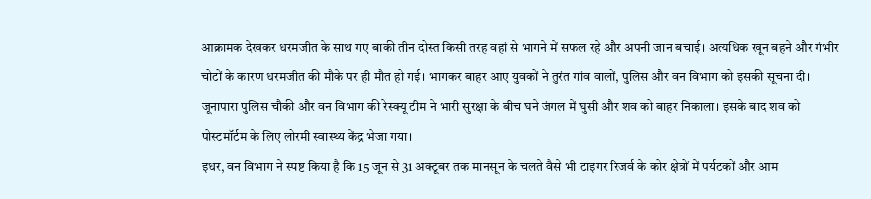आक्रामक देखकर धरमजीत के साथ गए बाकी तीन दोस्त किसी तरह वहां से भागने में सफल रहे और अपनी जान बचाई। अत्यधिक खून बहने और गंभीर चोटों के कारण धरमजीत की मौके पर ही मौत हो गई। भागकर बाहर आए युवकों ने तुरंत गांव वालों, पुलिस और वन विभाग को इसकी सूचना दी। जूनापारा पुलिस चौकी और वन विभाग की रेस्क्यू टीम ने भारी सुरक्षा के बीच घने जंगल में घुसी और शव को बाहर निकाला। इसके बाद शव को पोस्टमॉर्टम के लिए लोरमी स्वास्थ्य केंद्र भेजा गया।
इधर, वन विभाग ने स्पष्ट किया है कि 15 जून से 31 अक्टूबर तक मानसून के चलते वैसे भी टाइगर रिजर्व के कोर क्षेत्रों में पर्यटकों और आम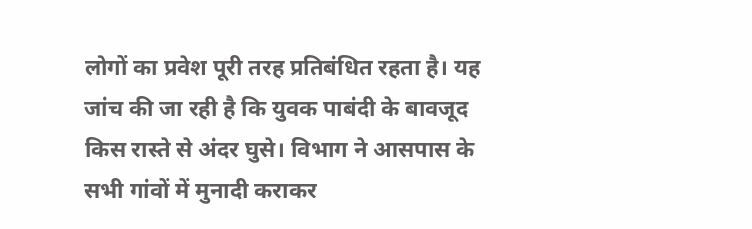लोगों का प्रवेश पूरी तरह प्रतिबंधित रहता है। यह जांच की जा रही है कि युवक पाबंदी के बावजूद किस रास्ते से अंदर घुसे। विभाग ने आसपास के सभी गांवों में मुनादी कराकर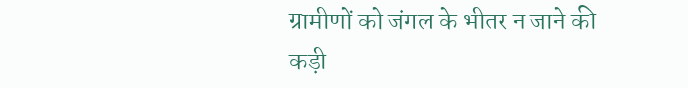ग्रामीणों को जंगल के भीतर न जाने की कड़ी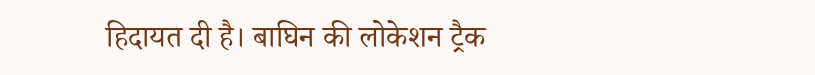हिदायत दी है। बाघिन की लोकेशन ट्रैक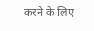करने के लिए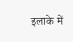इलाके में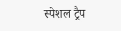स्पेशल ट्रैप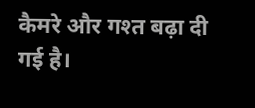कैमरे और गश्त बढ़ा दी गई है।